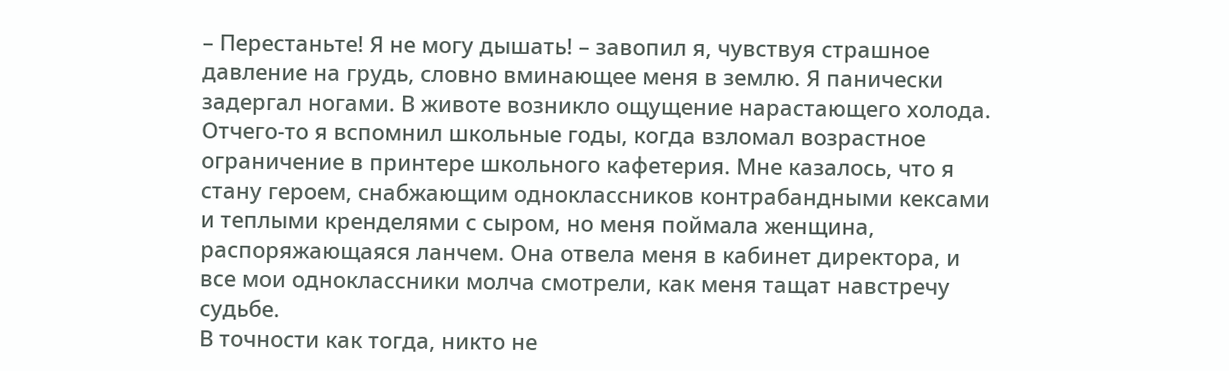– Перестаньте! Я не могу дышать! – завопил я, чувствуя страшное давление на грудь, словно вминающее меня в землю. Я панически задергал ногами. В животе возникло ощущение нарастающего холода. Отчего-то я вспомнил школьные годы, когда взломал возрастное ограничение в принтере школьного кафетерия. Мне казалось, что я стану героем, снабжающим одноклассников контрабандными кексами и теплыми кренделями с сыром, но меня поймала женщина, распоряжающаяся ланчем. Она отвела меня в кабинет директора, и все мои одноклассники молча смотрели, как меня тащат навстречу судьбе.
В точности как тогда, никто не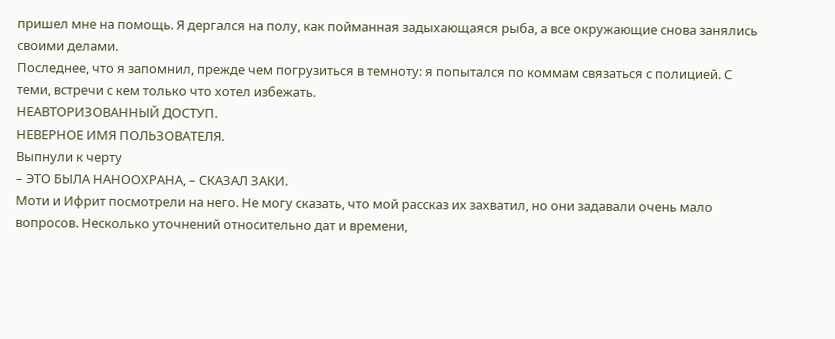пришел мне на помощь. Я дергался на полу, как пойманная задыхающаяся рыба, а все окружающие снова занялись своими делами.
Последнее, что я запомнил, прежде чем погрузиться в темноту: я попытался по коммам связаться с полицией. С теми, встречи с кем только что хотел избежать.
НЕАВТОРИЗОВАННЫЙ ДОСТУП.
НЕВЕРНОЕ ИМЯ ПОЛЬЗОВАТЕЛЯ.
Выпнули к черту
– ЭТО БЫЛА НАНООХРАНА, – СКАЗАЛ ЗАКИ.
Моти и Ифрит посмотрели на него. Не могу сказать, что мой рассказ их захватил, но они задавали очень мало вопросов. Несколько уточнений относительно дат и времени,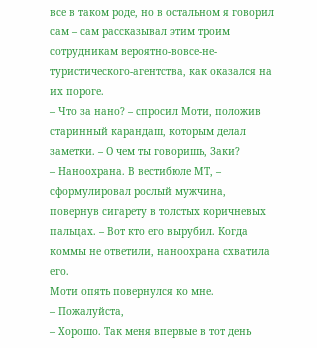все в таком роде, но в остальном я говорил сам – сам рассказывал этим троим сотрудникам вероятно-вовсе-не-туристического-агентства, как оказался на их пороге.
– Что за нано? – спросил Моти, положив старинный карандаш, которым делал заметки. – О чем ты говоришь, Заки?
– Наноохрана. В вестибюле МТ, – сформулировал рослый мужчина, повернув сигарету в толстых коричневых пальцах. – Вот кто его вырубил. Когда коммы не ответили, наноохрана схватила его.
Моти опять повернулся ко мне.
– Пожалуйста,
– Хорошо. Так меня впервые в тот день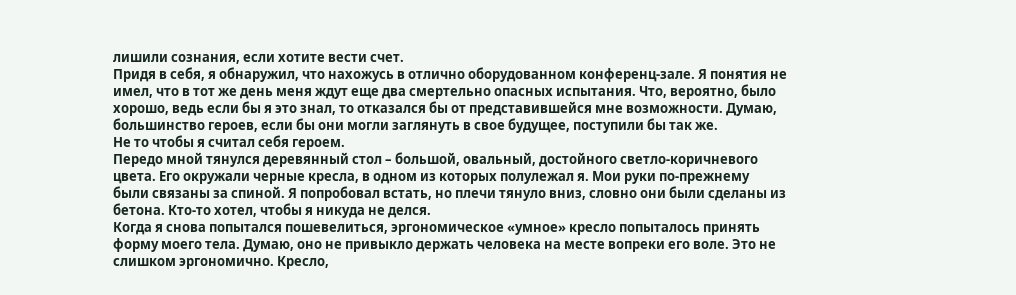лишили сознания, если хотите вести счет.
Придя в себя, я обнаружил, что нахожусь в отлично оборудованном конференц-зале. Я понятия не имел, что в тот же день меня ждут еще два смертельно опасных испытания. Что, вероятно, было хорошо, ведь если бы я это знал, то отказался бы от представившейся мне возможности. Думаю, большинство героев, если бы они могли заглянуть в свое будущее, поступили бы так же.
Не то чтобы я считал себя героем.
Передо мной тянулся деревянный стол – большой, овальный, достойного светло-коричневого цвета. Его окружали черные кресла, в одном из которых полулежал я. Мои руки по-прежнему были связаны за спиной. Я попробовал встать, но плечи тянуло вниз, словно они были сделаны из бетона. Кто-то хотел, чтобы я никуда не делся.
Когда я снова попытался пошевелиться, эргономическое «умное» кресло попыталось принять форму моего тела. Думаю, оно не привыкло держать человека на месте вопреки его воле. Это не слишком эргономично. Кресло,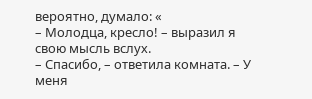вероятно, думало: «
– Молодца, кресло! – выразил я свою мысль вслух.
– Спасибо, – ответила комната. – У меня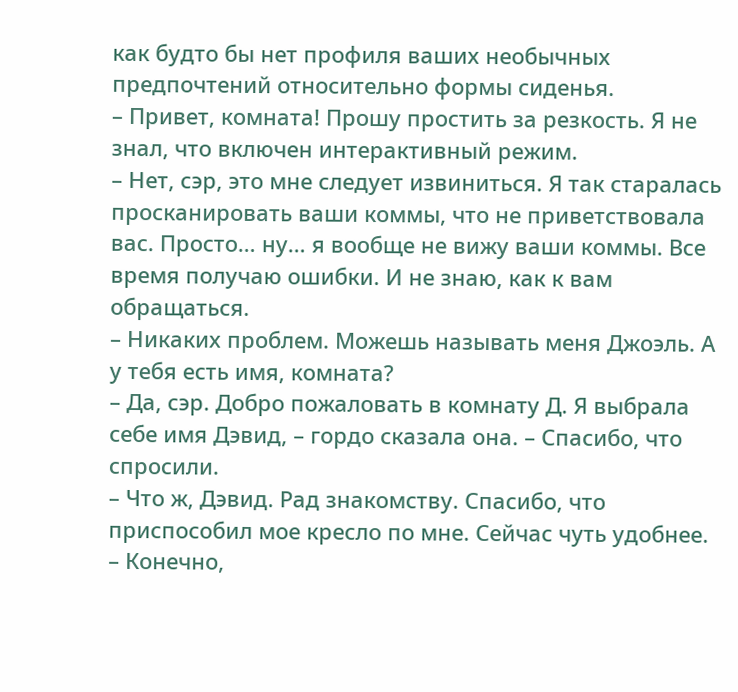как будто бы нет профиля ваших необычных предпочтений относительно формы сиденья.
– Привет, комната! Прошу простить за резкость. Я не знал, что включен интерактивный режим.
– Нет, сэр, это мне следует извиниться. Я так старалась просканировать ваши коммы, что не приветствовала вас. Просто… ну… я вообще не вижу ваши коммы. Все время получаю ошибки. И не знаю, как к вам обращаться.
– Никаких проблем. Можешь называть меня Джоэль. А у тебя есть имя, комната?
– Да, сэр. Добро пожаловать в комнату Д. Я выбрала себе имя Дэвид, – гордо сказала она. – Спасибо, что спросили.
– Что ж, Дэвид. Рад знакомству. Спасибо, что приспособил мое кресло по мне. Сейчас чуть удобнее.
– Конечно,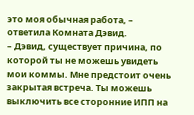это моя обычная работа, – ответила Комната Дэвид.
– Дэвид, существует причина, по которой ты не можешь увидеть мои коммы. Мне предстоит очень закрытая встреча. Ты можешь выключить все сторонние ИПП на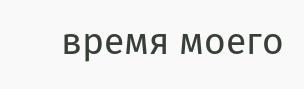время моего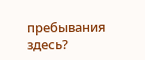пребывания здесь?